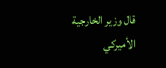قال وزير الخارجية الأميركي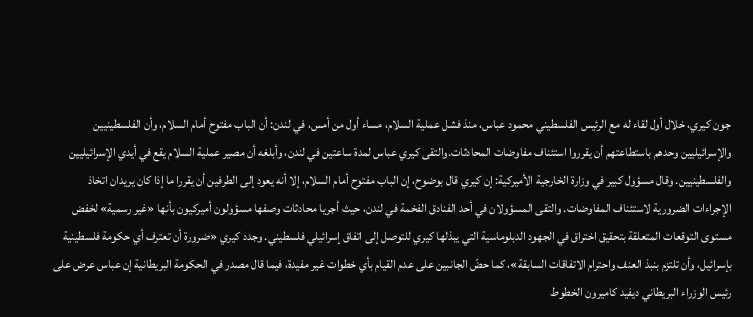جون كيري، خلال أول لقاء له مع الرئيس الفلسطيني محمود عباس، منذ فشل عملية السلام، مساء أول من أمس، في لندن: أن الباب مفتوح أمام السلام، وأن الفلسطينيين والإسرائيليين وحدهم باستطاعتهم أن يقرروا استئناف مفاوضات المحادثات.والتقى كيري عباس لمدة ساعتين في لندن، وأبلغه أن مصير عملية السلام يقع في أيدي الإسرائيليين والفلسطينيين. وقال مسؤول كبير في وزارة الخارجية الأميركية: إن كيري قال بوضوح، إن الباب مفتوح أمام السلام، إلا أنه يعود إلى الطرفين أن يقررا ما إذا كان يريدان اتخاذ الإجراءات الضرورية لاستئناف المفاوضات. والتقى المسؤولان في أحد الفنادق الفخمة في لندن، حيث أجريا محادثات وصفها مسؤولون أميركيون بأنها «غير رسمية» لخفض مستوى التوقعات المتعلقة بتحقيق اختراق في الجهود الدبلوماسية التي يبذلها كيري للتوصل إلى اتفاق إسرائيلي فلسطيني. وجدد كيري «ضرورة أن تعترف أي حكومة فلسطينية بإسرائيل، وأن تلتزم بنبذ العنف واحترام الاتفاقات السابقة»، كما حضّ الجانبين على عدم القيام بأي خطوات غير مفيدة، فيما قال مصدر في الحكومة البريطانية إن عباس عرض على رئيس الوزراء البريطاني ديفيد كاميرون الخطوط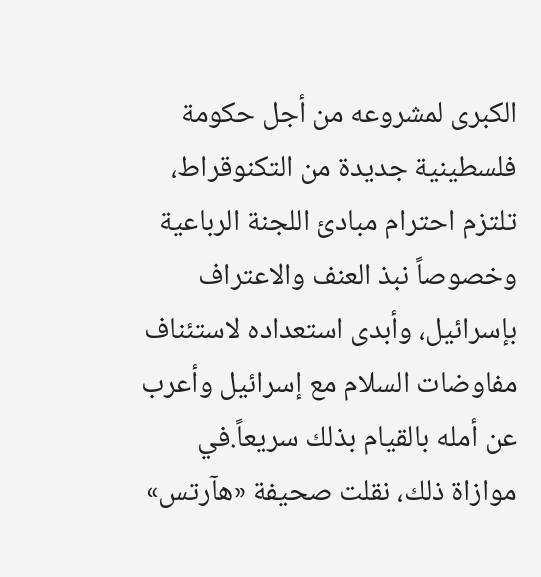الكبرى لمشروعه من أجل حكومة فلسطينية جديدة من التكنوقراط، تلتزم احترام مبادئ اللجنة الرباعية وخصوصاً نبذ العنف والاعتراف بإسرائيل، وأبدى استعداده لاستئناف مفاوضات السلام مع إسرائيل وأعرب عن أمله بالقيام بذلك سريعاً.في موازاة ذلك، نقلت صحيفة «هآرتس»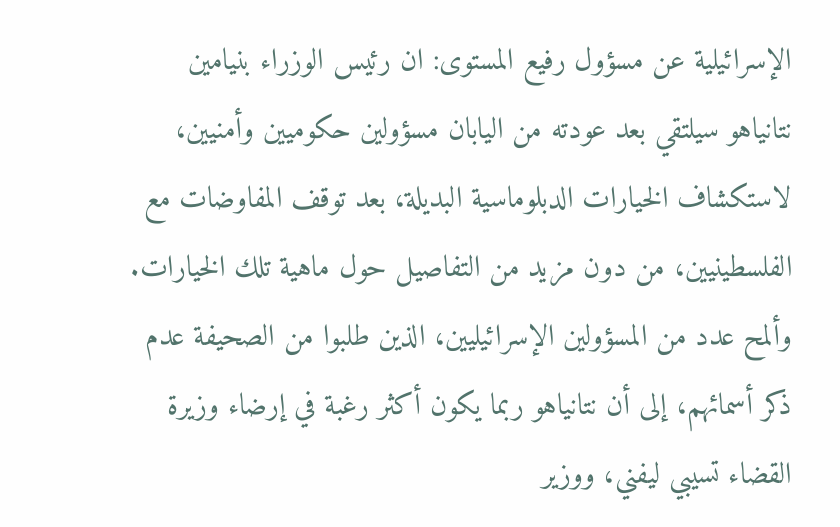الإسرائيلية عن مسؤول رفيع المستوى: ان رئيس الوزراء بنيامين نتانياهو سيلتقي بعد عودته من اليابان مسؤولين حكوميين وأمنيين، لاستكشاف الخيارات الدبلوماسية البديلة، بعد توقف المفاوضات مع الفلسطينيين، من دون مزيد من التفاصيل حول ماهية تلك الخيارات. وألمح عدد من المسؤولين الإسرائيليين، الذين طلبوا من الصحيفة عدم ذكر أسمائهم، إلى أن نتانياهو ربما يكون أكثر رغبة في إرضاء وزيرة القضاء تسيبي ليفني، ووزير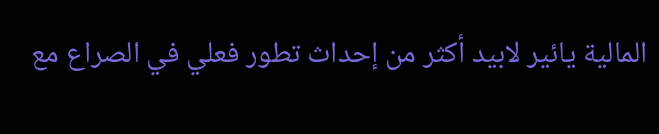المالية يائير لابيد أكثر من إحداث تطور فعلي في الصراع مع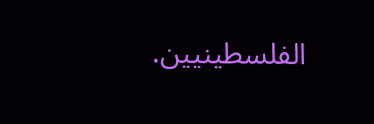الفلسطينيين.